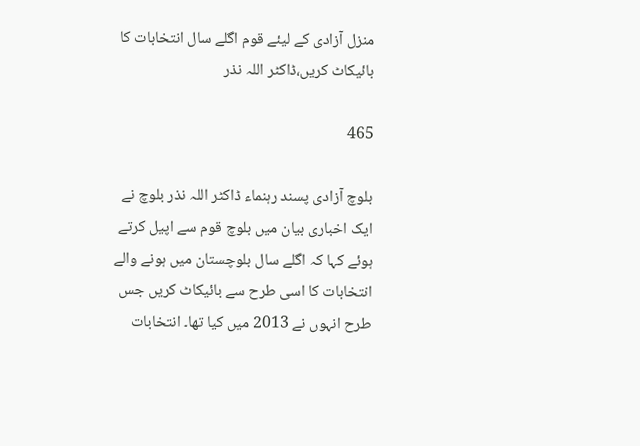منزل آزادی کے لیئے قوم اگلے سال انتخابات کا بائیکاٹ کریں،ڈاکٹر اللہ نذر

465

بلوچ آزادی پسند رہنماء ڈاکٹر اللہ نذر بلوچ نے ایک اخباری بیان میں بلوچ قوم سے اپیل کرتے ہوئے کہا کہ اگلے سال بلوچستان میں ہونے والے انتخابات کا اسی طرح سے بائیکاٹ کریں جس طرح انہوں نے 2013 میں کیا تھا۔ انتخابات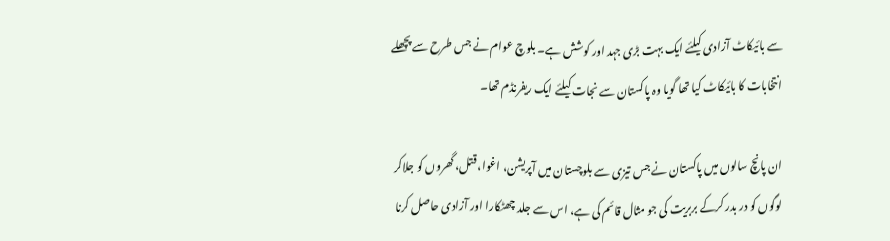سے بائیکاٹ آزادی کیلئے ایک بہت بڑی جہد اور کوشش ہے۔ بلوچ عوام نے جس طرح سے پچھلے انتخابات کا بائیکاٹ کیا تھا گویا وہ پاکستان سے نجات کیلئے ایک ریفرنڈم تھا۔

ان پانچ سالوں میں پاکستان نے جس تیزی سے بلوچستان میں آپریشن، اغوا، قتل، گھروں کو جلاکر لوگوں کو در بدر کرکے بربریت کی جو مثال قائم کی ہے، اس سے جلد چھٹکارا اور آزادی حاصل کرنا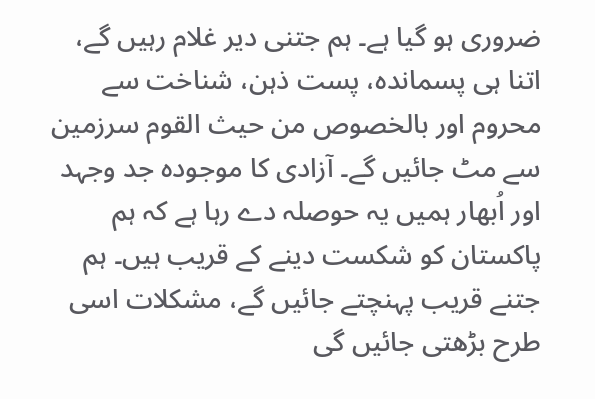ضروری ہو گیا ہے۔ ہم جتنی دیر غلام رہیں گے، اتنا ہی پسماندہ، پست ذہن، شناخت سے محروم اور بالخصوص من حیث القوم سرزمین سے مٹ جائیں گے۔ آزادی کا موجودہ جد وجہد اور اُبھار ہمیں یہ حوصلہ دے رہا ہے کہ ہم پاکستان کو شکست دینے کے قریب ہیں۔ ہم جتنے قریب پہنچتے جائیں گے، مشکلات اسی طرح بڑھتی جائیں گی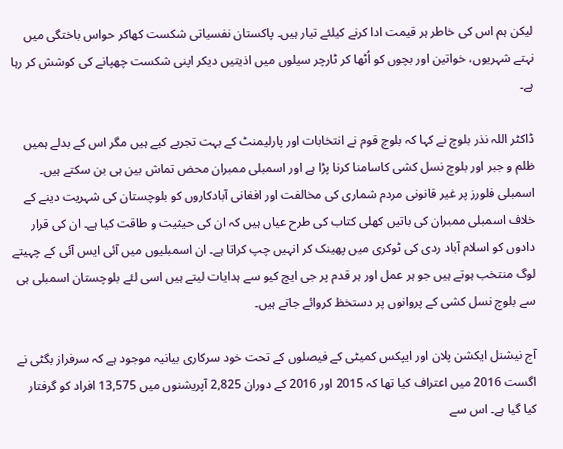لیکن ہم اس کی خاطر ہر قیمت ادا کرنے کیلئے تیار ہیں۔ پاکستان نفسیاتی شکست کھاکر حواس باختگی میں نہتے شہریوں، خواتین اور بچوں کو اُٹھا کر ٹارچر سیلوں میں اذیتیں دیکر اپنی شکست چھپانے کی کوشش کر رہا ہے۔

ڈاکٹر اللہ نذر بلوچ نے کہا کہ بلوچ قوم نے انتخابات اور پارلیمنٹ کے بہت تجربے کیے ہیں مگر اس کے بدلے ہمیں ظلم و جبر اور بلوچ نسل کشی کاسامنا کرنا پڑا ہے اور اسمبلی ممبران محض تماش بین ہی بن سکتے ہیں۔ اسمبلی فلورز پر غیر قانونی مردم شماری کی مخالفت اور افغانی آبادکاروں کو بلوچستان کی شہریت دینے کے خلاف اسمبلی ممبران کی باتیں کھلی کتاب کی طرح عیاں ہیں کہ ان کی حیثیت و طاقت کیا ہے۔ ان کی قرار دادوں کو اسلام آباد ردی کی ٹوکری میں پھینک کر انہیں چپ کراتا ہے۔ ان اسمبلیوں میں آئی ایس آئی کے چہیتے لوگ منتخب ہوتے ہیں جو ہر عمل اور ہر قدم پر جی ایچ کیو سے ہدایات لیتے ہیں اسی لئے بلوچستان اسمبلی ہی سے بلوچ نسل کشی کے پروانوں پر دستخظ کروائے جاتے ہیں۔

آج نیشنل ایکشن پلان اور ایپکس کمیٹی کے فیصلوں کے تحت خود سرکاری بیانیہ موجود ہے کہ سرفراز بگٹی نے اگست 2016 میں اعتراف کیا تھا کہ 2015 اور 2016 کے دوران 2,825 آپریشنوں میں 13,575 افراد کو گرفتار کیا گیا ہے۔ اس سے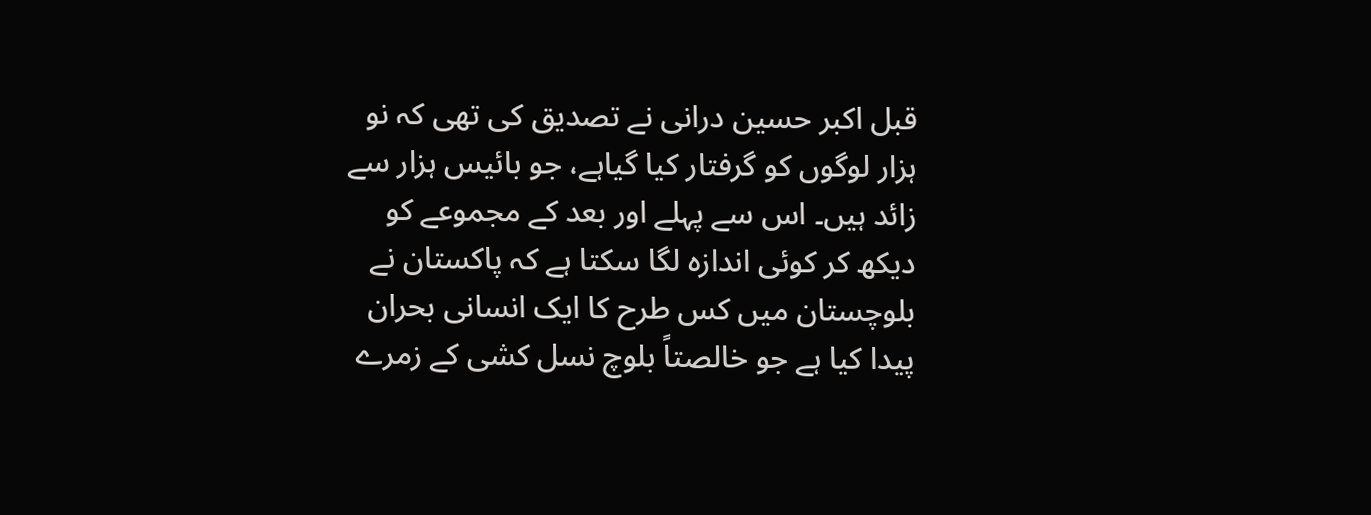قبل اکبر حسین درانی نے تصدیق کی تھی کہ نو ہزار لوگوں کو گرفتار کیا گیاہے، جو بائیس ہزار سے زائد ہیں۔ اس سے پہلے اور بعد کے مجموعے کو دیکھ کر کوئی اندازہ لگا سکتا ہے کہ پاکستان نے بلوچستان میں کس طرح کا ایک انسانی بحران پیدا کیا ہے جو خالصتاً بلوچ نسل کشی کے زمرے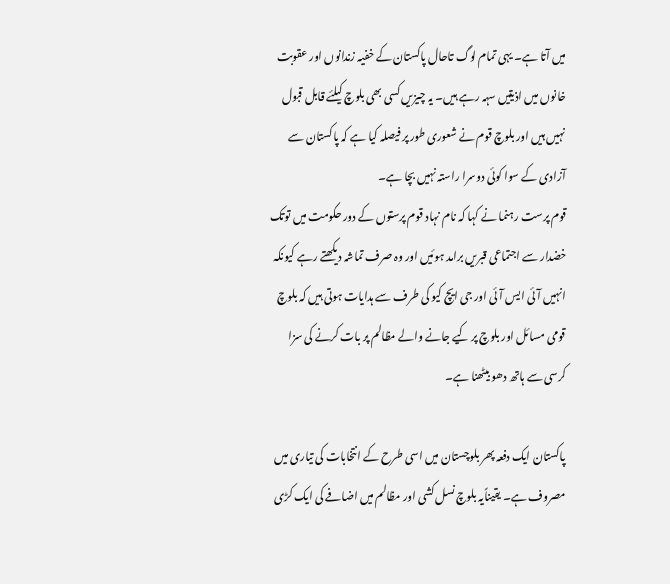میں آتا ہے۔ یہی تمام لوگ تاحال پاکستان کے خفیہ زندانوں اور عقوبت خانوں میں اذیتیں سہہ رہے ہیں۔ یہ چیزیں کسی بھی بلوچ کیلئے قابل قبول نہیں ہیں اور بلوچ قوم نے شعوری طور پر فیصلہ کیا ہے کہ پاکستان سے آزادی کے سوا کوئی دوسرا راستہ نہیں بچا ہے۔
قوم پرست رہنما نے کہا کہ نام نہاد قوم پرستوں کے دور حکومت میں توتک خضدار سے اجتماعی قبریں برامد ہوئیں اور وہ صرف تماشہ دیکھتے رہے کیونکہ انہیں آئی ایس آئی اور جی ایچ کیو کی طرف سے ہدایات ہوتی ہیں کہ بلوچ قومی مسائل اور بلوچ پر کیے جانے والے مظالم پر بات کرنے کی سزا کرسی سے ہاتھ دھو بیٹھنا ہے۔

پاکستان ایک دفعہ پھر بلوچستان میں اسی طرح کے انتخابات کی تیاری میں مصروف ہے۔ یقیناًیہ بلوچ نسل کشی اور مظالم میں اضافے کی ایک کڑی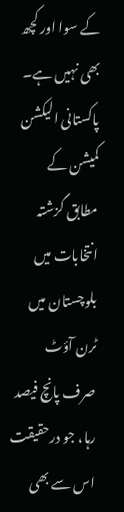کے سوا اور کچھ بھی نہیں ہے۔ پاکستانی الیکشن کمیشن کے مطابق گزشتہ انتخابات میں بلوچستان میں ٹرن آؤٹ صرف پانچ فیصد رہا، جو درحقیقت اس سے بھی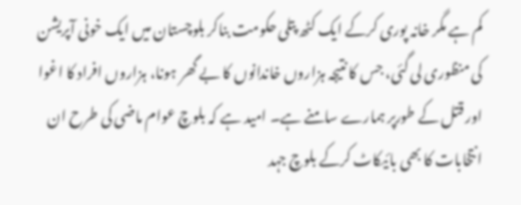کم ہے مگر خانہ پوری کرکے ایک کٹھ پتلی حکومت بناکر بلوچستان میں ایک خونی آپریشن کی منظوری لی گئی، جس کا نتیجہ ہزاروں خاندانوں کا بے گھر ہونا، ہزاروں افراد کا اغوا اور قتل کے طورپر ہمارے سامنے ہے۔ امید ہے کہ بلوچ عوام ماضی کی طرح ان انتخابات کا بھی بائیکاٹ کرکے بلوچ جہد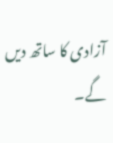آزادی کا ساتھ دیں گے۔